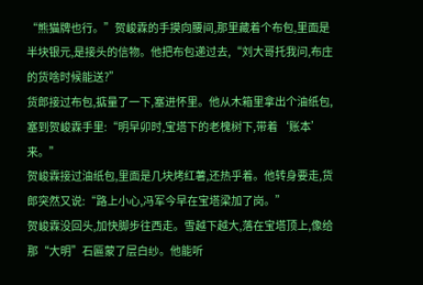“熊猫牌也行。”贺峻霖的手摸向腰间,那里藏着个布包,里面是半块银元,是接头的信物。他把布包递过去,“刘大哥托我问,布庄的货啥时候能送?”
货郎接过布包,掂量了一下,塞进怀里。他从木箱里拿出个油纸包,塞到贺峻霖手里:“明早卯时,宝塔下的老槐树下,带着‘账本’来。”
贺峻霖接过油纸包,里面是几块烤红薯,还热乎着。他转身要走,货郎突然又说:“路上小心,冯军今早在宝塔梁加了岗。”
贺峻霖没回头,加快脚步往西走。雪越下越大,落在宝塔顶上,像给那“大明”石匾蒙了层白纱。他能听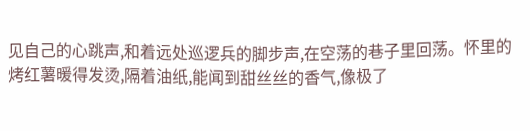见自己的心跳声,和着远处巡逻兵的脚步声,在空荡的巷子里回荡。怀里的烤红薯暖得发烫,隔着油纸,能闻到甜丝丝的香气,像极了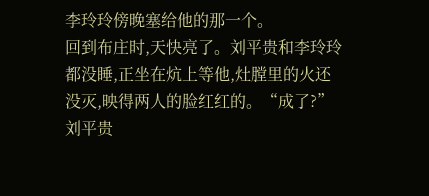李玲玲傍晚塞给他的那一个。
回到布庄时,天快亮了。刘平贵和李玲玲都没睡,正坐在炕上等他,灶膛里的火还没灭,映得两人的脸红红的。“成了?”刘平贵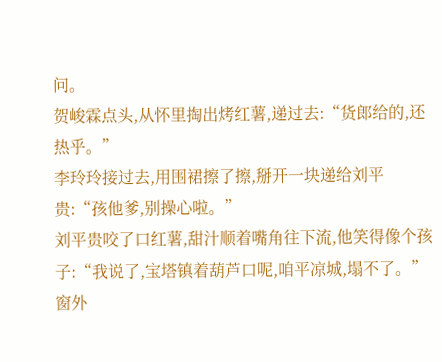问。
贺峻霖点头,从怀里掏出烤红薯,递过去:“货郎给的,还热乎。”
李玲玲接过去,用围裙擦了擦,掰开一块递给刘平贵:“孩他爹,别操心啦。”
刘平贵咬了口红薯,甜汁顺着嘴角往下流,他笑得像个孩子:“我说了,宝塔镇着葫芦口呢,咱平凉城,塌不了。”
窗外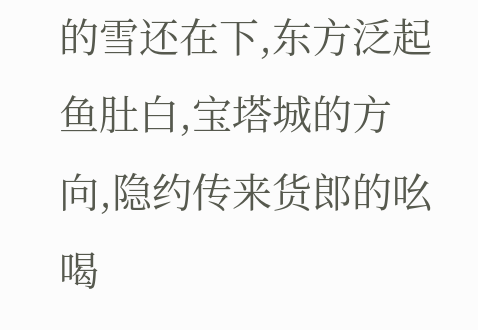的雪还在下,东方泛起鱼肚白,宝塔城的方向,隐约传来货郎的吆喝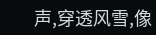声,穿透风雪,像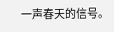一声春天的信号。